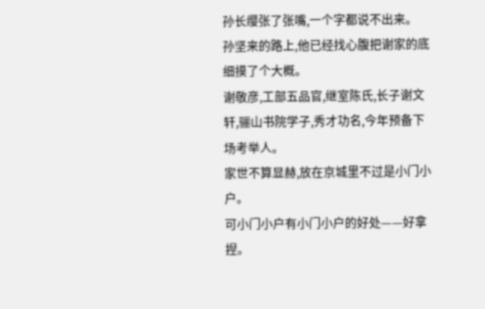孙长缨张了张嘴,一个字都说不出来。
孙坚来的路上,他已经找心腹把谢家的底细摸了个大概。
谢敬彦,工部五品官,继室陈氏,长子谢文轩,骊山书院学子,秀才功名,今年预备下场考举人。
家世不算显赫,放在京城里不过是小门小户。
可小门小户有小门小户的好处——好拿捏。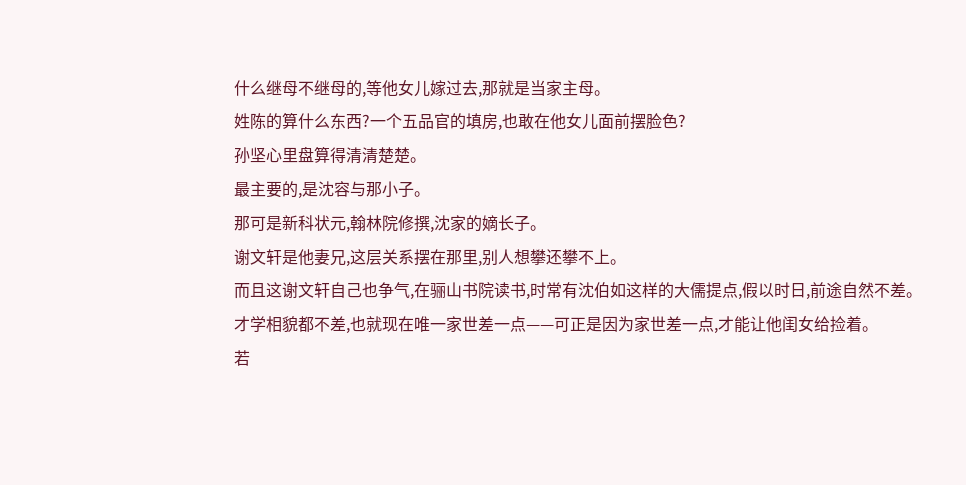什么继母不继母的,等他女儿嫁过去,那就是当家主母。
姓陈的算什么东西?一个五品官的填房,也敢在他女儿面前摆脸色?
孙坚心里盘算得清清楚楚。
最主要的,是沈容与那小子。
那可是新科状元,翰林院修撰,沈家的嫡长子。
谢文轩是他妻兄,这层关系摆在那里,别人想攀还攀不上。
而且这谢文轩自己也争气,在骊山书院读书,时常有沈伯如这样的大儒提点,假以时日,前途自然不差。
才学相貌都不差,也就现在唯一家世差一点——可正是因为家世差一点,才能让他闺女给捡着。
若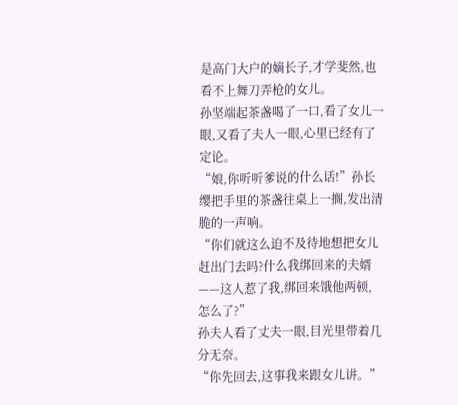是高门大户的嫡长子,才学斐然,也看不上舞刀弄枪的女儿。
孙坚端起茶盏喝了一口,看了女儿一眼,又看了夫人一眼,心里已经有了定论。
“娘,你听听爹说的什么话!”孙长缨把手里的茶盏往桌上一搁,发出清脆的一声响。
“你们就这么迫不及待地想把女儿赶出门去吗?什么我绑回来的夫婿——这人惹了我,绑回来饿他两顿,怎么了?”
孙夫人看了丈夫一眼,目光里带着几分无奈。
“你先回去,这事我来跟女儿讲。”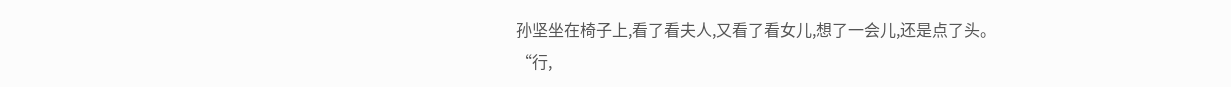孙坚坐在椅子上,看了看夫人,又看了看女儿,想了一会儿,还是点了头。
“行,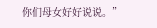你们母女好好说说。”